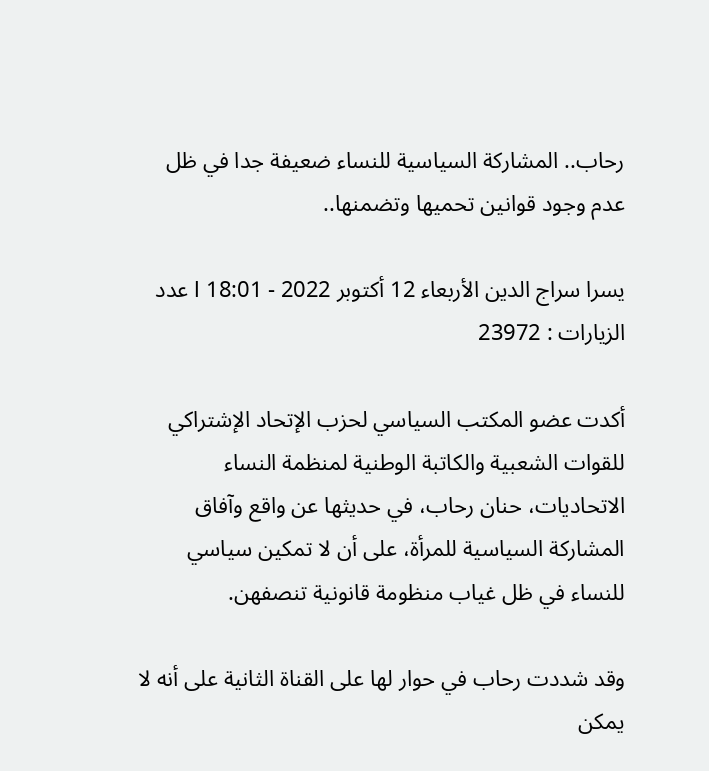رحاب.. المشاركة السياسية للنساء ضعيفة جدا في ظل عدم وجود قوانين تحميها وتضمنها..

يسرا سراج الدين الأربعاء 12 أكتوبر 2022 - 18:01 l عدد الزيارات : 23972

أكدت عضو المكتب السياسي لحزب الإتحاد الإشتراكي للقوات الشعبية والكاتبة الوطنية لمنظمة النساء الاتحاديات، حنان رحاب، في حديثها عن واقع وآفاق المشاركة السياسية للمرأة، على أن لا تمكين سياسي للنساء في ظل غياب منظومة قانونية تنصفهن.

وقد شددت رحاب في حوار لها على القناة الثانية على أنه لا يمكن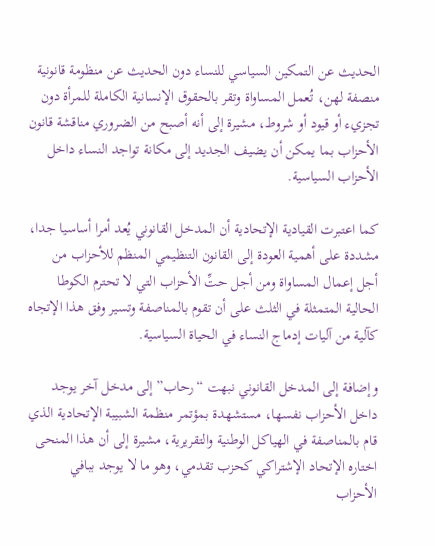الحديث عن التمكين السياسي للنساء دون الحديث عن منظومة قانونية منصفة لهن، تُعمل المساواة وتقر بالحقوق الإنسانية الكاملة للمرأة دون تجزيء أو قيود أو شروط، مشيرة إلى أنه أصبح من الضروري مناقشة قانون الأحزاب بما يمكن أن يضيف الجديد إلى مكانة تواجد النساء داخل الأحزاب السياسية.

كما اعتبرت القيادية الإتحادية أن المدخل القانوني يُعد أمرا أساسيا جدا، مشددة على أهمية العودة إلى القانون التنظيمي المنظم للأحزاب من أجل إعمال المساواة ومن أجل حتِّ الأحزاب التي لا تحترم الكوطا الحالية المتمثلة في الثلث على أن تقوم بالمناصفة وتسير وفق هذا الإتجاه كآلية من آليات إدماج النساء في الحياة السياسية.

وإضافة إلى المدخل القانوني نبهت “رحاب” إلى مدخل آخر يوجد داخل الأحزاب نفسها، مستشهدة بمؤتمر منظمة الشبيبة الإتحادية الذي قام بالمناصفة في الهياكل الوطنية والتقريرية، مشيرة إلى أن هذا المنحى اختاره الإتحاد الإشتراكي كحزب تقدمي، وهو ما لا يوجد ببافي الأحزاب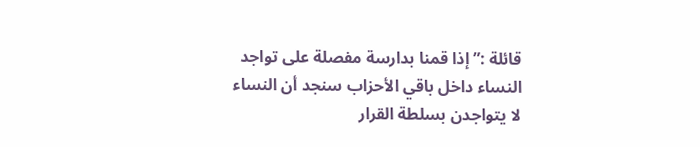قائلة :” إذا قمنا بدارسة مفصلة على تواجد النساء داخل باقي الأحزاب سنجد أن النساء لا يتواجدن بسلطة القرار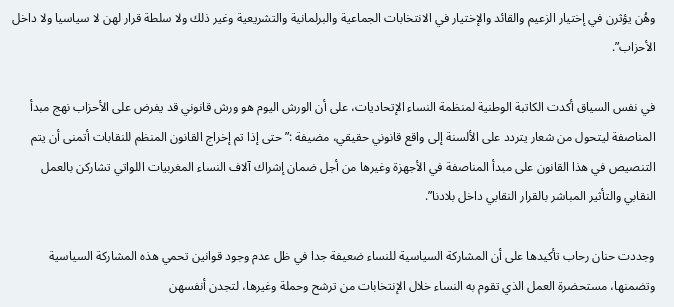وهُن يؤثرن في إختيار الزعيم والقائد والإختيار في الانتخابات الجماعية والبرلمانية والتشريعية وغير ذلك ولا سلطة قرار لهن لا سياسيا ولا داخل الأحزاب”.

في نفس السياق أكدت الكاتبة الوطنية لمنظمة النساء الإتحاديات، على أن الورش اليوم هو ورش قانوني قد يفرض على الأحزاب نهج مبدأ المناصفة ليتحول من شعار يتردد على الألسنة إلى واقع قانوني حقيقي، مضيفة :” حتى إذا تم إخراج القانون المنظم للنقابات أتمنى أن يتم التنصيص في هذا القانون على مبدأ المناصفة في الأجهزة وغيرها من أجل ضمان إشراك آلاف النساء المغربيات اللواتي تشاركن بالعمل النقابي والتأثير المباشر بالقرار النقابي داخل بلادنا”.

وجددت حنان رحاب تأكيدها على أن المشاركة السياسية للنساء ضعيفة جدا في ظل عدم وجود قوانين تحمي هذه المشاركة السياسية وتضمنها، مستحضرة العمل الذي تقوم به النساء خلال الإنتخابات من ترشح وحملة وغيرها، لتجدن أنفسهن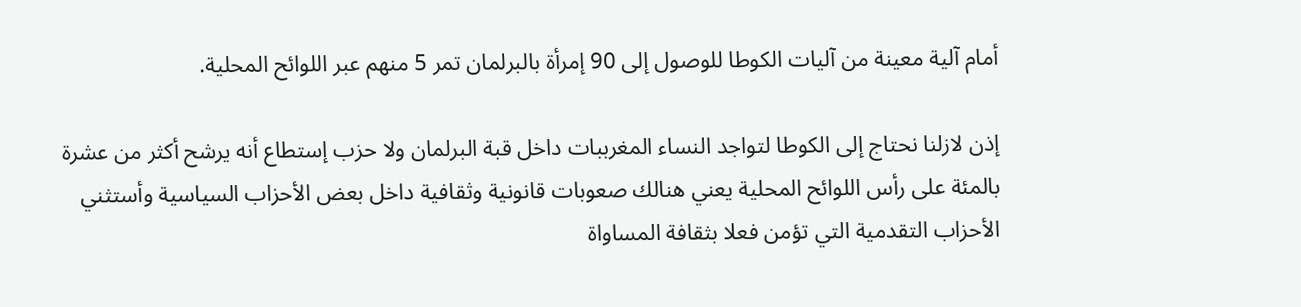أمام آلية معينة من آليات الكوطا للوصول إلى 90 إمرأة بالبرلمان تمر 5 منهم عبر اللوائح المحلية.

إذن لازلنا نحتاج إلى الكوطا لتواجد النساء المغرببات داخل قبة البرلمان ولا حزب إستطاع أنه يرشح أكثر من عشرة بالمئة على رأس اللوائح المحلية يعني هنالك صعوبات قانونية وثقافية داخل بعض الأحزاب السياسية وأستثني الأحزاب التقدمية التي تؤمن فعلا بثقافة المساواة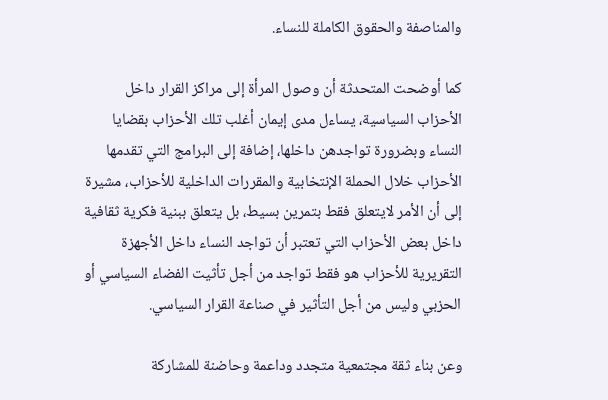والمناصفة والحقوق الكاملة للنساء.

كما أوضحت المتحدثة أن وصول المرأة إلى مراكز القرار داخل الأحزاب السياسية، يساءل مدى إيمان أغلب تلك الأحزاب بقضايا النساء وبضرورة تواجدهن داخلها، إضافة إلى البرامج التي تقدمها الأحزاب خلال الحملة الإنتخابية والمقررات الداخلية للأحزاب، مشيرة إلى أن الأمر لايتعلق فقط بتمرين بسيط، بل يتعلق ببنية فكرية ثقافية داخل بعض الأحزاب التي تعتبر أن تواجد النساء داخل الأجهزة التقريرية للأحزاب هو فقط تواجد من أجل تأثيت الفضاء السياسي أو الحزبي وليس من أجل التأثير في صناعة القرار السياسي.

وعن بناء ثقة مجتمعية متجدد وداعمة وحاضنة للمشاركة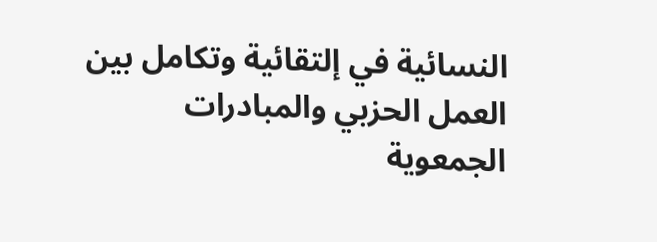النسائية في إلتقائية وتكامل بين العمل الحزبي والمبادرات الجمعوية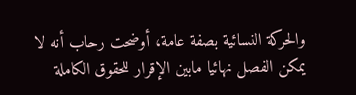والحركة النسائية بصفة عامة، أوضحت رحاب أنه لا يمكن الفصل نهائيا مابين الإقرار للحقوق الكاملة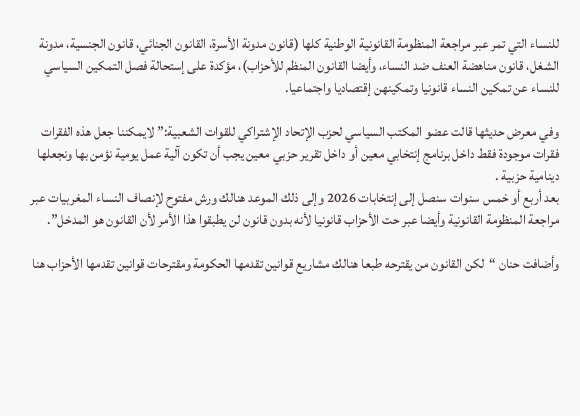للنساء التي تمر عبر مراجعة المنظومة القانونية الوطنية كلها (قانون مدونة الأسرة، القانون الجنائي، قانون الجنسية، مدونة الشغل، قانون مناهضة العنف ضد النساء، وأيضا القانون المنظم للأحزاب)، مؤكدة على إستحالة فصل التمكين السياسي للنساء عن تمكين النساء قانونيا وتمكينهن إقتصاديا واجتماعيا.

وفي معرض حديثها قالت عضو المكتب السياسي لحزب الإتحاد الإشتراكي للقوات الشعبية:” لايمكننا جعل هذه الفقرات فقرات موجودة فقط داخل برنامج إنتخابي معين أو داخل تقرير حزبي معين يجب أن تكون آلية عمل يومية نؤمن بها ونجعلها دينامية حزبية .
بعد أربع أو خمس سنوات سنصل إلى إنتخابات 2026 وإلى ذلك الموعد هنالك ورش مفتوح لإنصاف النساء المغربيات عبر مراجعة المنظومة القانونية وأيضا عبر حت الأحزاب قانونيا لأنه بدون قانون لن يطبقوا هذا الأمر لأن القانون هو المدخل”.

وأضافت حنان “لكن القانون من يقترحه طبعا هنالك مشاريع قوانين تقدمها الحكومة ومقترحات قوانين تقدمها الأحزاب هنا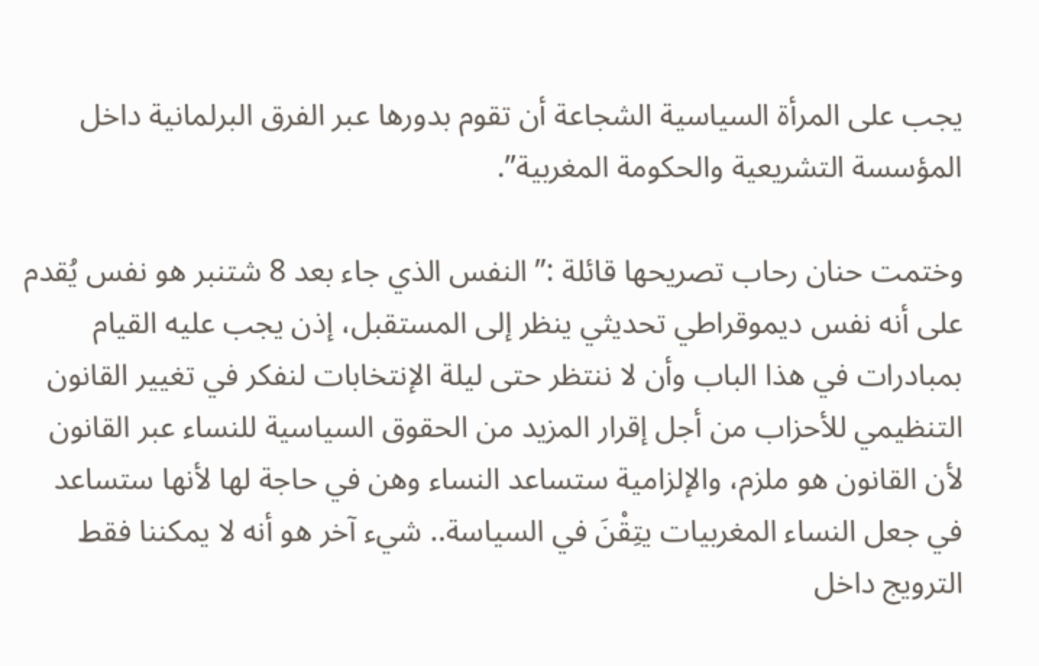يجب على المرأة السياسية الشجاعة أن تقوم بدورها عبر الفرق البرلمانية داخل المؤسسة التشريعية والحكومة المغربية”.

وختمت حنان رحاب تصريحها قائلة :” النفس الذي جاء بعد 8 شتنبر هو نفس يُقدم على أنه نفس ديموقراطي تحديثي ينظر إلى المستقبل، إذن يجب عليه القيام بمبادرات في هذا الباب وأن لا ننتظر حتى ليلة الإنتخابات لنفكر في تغيير القانون التنظيمي للأحزاب من أجل إقرار المزيد من الحقوق السياسية للنساء عبر القانون لأن القانون هو ملزم، والإلزامية ستساعد النساء وهن في حاجة لها لأنها ستساعد في جعل النساء المغربيات يتِقْنَ في السياسة.. شيء آخر هو أنه لا يمكننا فقط الترويج داخل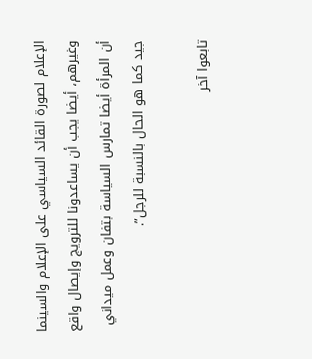الإعلام لصورة القائد السياسي على الإعلام والسينما وغيرهم، أيضا يجب أن يساعدونا للترويج وإيصال واقع أن المرأة أيضا تمارس السياسة بتفان وعمل ميداني جيد كما هو الحال بالنسبة للرجل”.

تابعوا آخر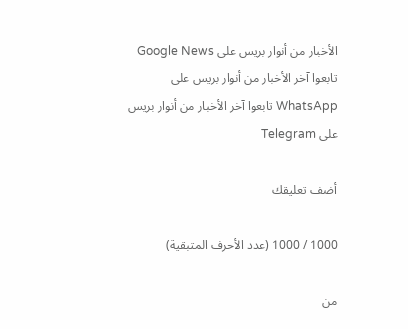الأخبار من أنوار بريس على Google News تابعوا آخر الأخبار من أنوار بريس على WhatsApp تابعوا آخر الأخبار من أنوار بريس على Telegram

أضف تعليقك

1000 / 1000 (عدد الأحرف المتبقية)

من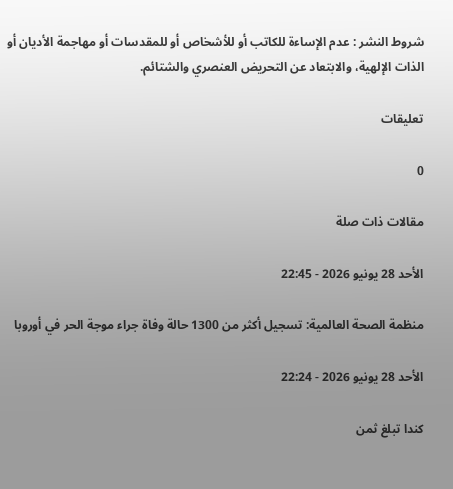شروط النشر : عدم الإساءة للكاتب أو للأشخاص أو للمقدسات أو مهاجمة الأديان أو الذات الإلهية، والابتعاد عن التحريض العنصري والشتائم.

تعليقات

0

مقالات ذات صلة

الأحد 28 يونيو 2026 - 22:45

منظمة الصحة العالمية: تسجيل أكثر من 1300 حالة وفاة جراء موجة الحر في أوروبا

الأحد 28 يونيو 2026 - 22:24

كندا تبلغ ثمن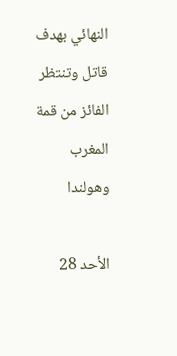النهائي بهدف قاتل وتنتظر الفائز من قمة المغرب وهولندا

الأحد 28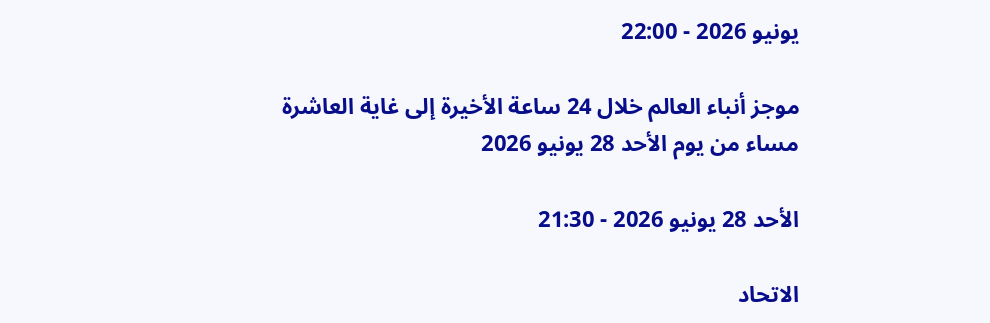يونيو 2026 - 22:00

موجز أنباء العالم خلال 24 ساعة الأخيرة إلى غاية العاشرة مساء من يوم الأحد 28 يونيو 2026

الأحد 28 يونيو 2026 - 21:30

الاتحاد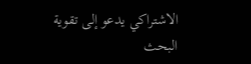الاشتراكي يدعو إلى تقوية البحث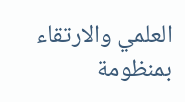العلمي والارتقاء بمنظومة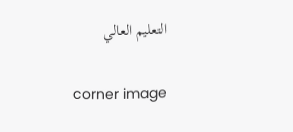التعليم العالي

corner image